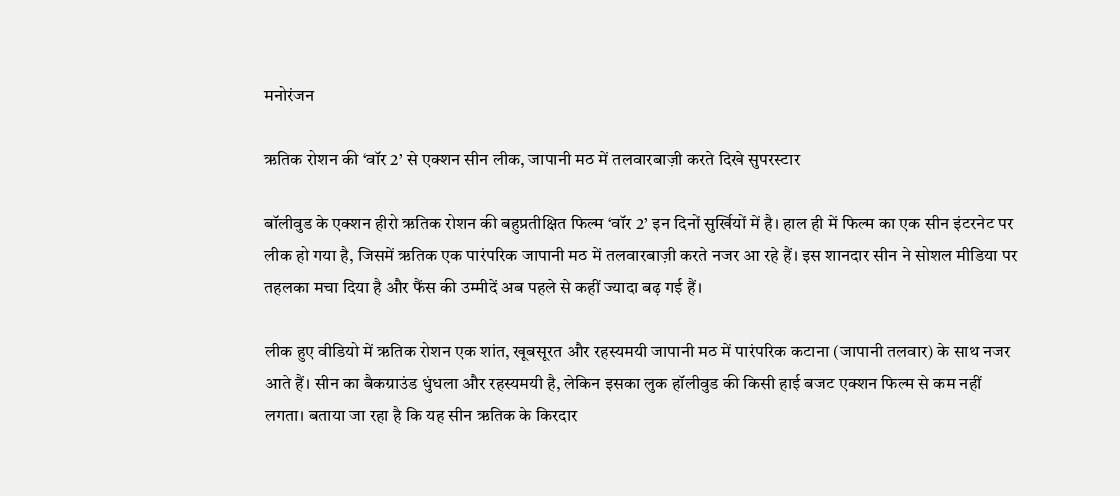मनोरंजन

ऋतिक रोशन की ‘वॉर 2’ से एक्शन सीन लीक, जापानी मठ में तलवारबाज़ी करते दिखे सुपरस्टार

बॉलीवुड के एक्शन हीरो ऋतिक रोशन की बहुप्रतीक्षित फिल्म ‘वॉर 2’ इन दिनों सुर्खियों में है। हाल ही में फिल्म का एक सीन इंटरनेट पर लीक हो गया है, जिसमें ऋतिक एक पारंपरिक जापानी मठ में तलवारबाज़ी करते नजर आ रहे हैं। इस शानदार सीन ने सोशल मीडिया पर तहलका मचा दिया है और फैंस की उम्मीदें अब पहले से कहीं ज्यादा बढ़ गई हैं।

लीक हुए वीडियो में ऋतिक रोशन एक शांत, खूबसूरत और रहस्यमयी जापानी मठ में पारंपरिक कटाना (जापानी तलवार) के साथ नजर आते हैं। सीन का बैकग्राउंड धुंधला और रहस्यमयी है, लेकिन इसका लुक हॉलीवुड की किसी हाई बजट एक्शन फिल्म से कम नहीं लगता। बताया जा रहा है कि यह सीन ऋतिक के किरदार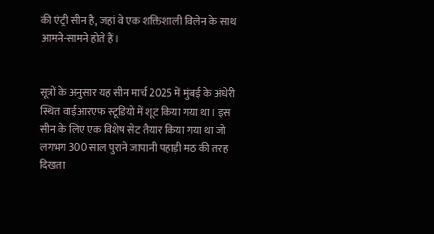की एंट्री सीन है, जहां वे एक शक्तिशाली विलेन के साथ आमने-सामने होते हैं।


सूत्रों के अनुसार यह सीन मार्च 2025 में मुंबई के अंधेरी स्थित वाईआरएफ स्टूडियो में शूट किया गया था। इस सीन के लिए एक विशेष सेट तैयार किया गया था जो लगभग 300 साल पुराने जापानी पहाड़ी मठ की तरह दिखता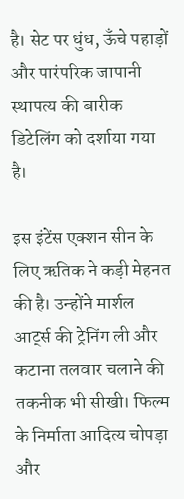है। सेट पर धुंध, ऊँचे पहाड़ों और पारंपरिक जापानी स्थापत्य की बारीक डिटेलिंग को दर्शाया गया है।

इस इंटेंस एक्शन सीन के लिए ऋतिक ने कड़ी मेहनत की है। उन्होंने मार्शल आर्ट्स की ट्रेनिंग ली और कटाना तलवार चलाने की तकनीक भी सीखी। फिल्म के निर्माता आदित्य चोपड़ा और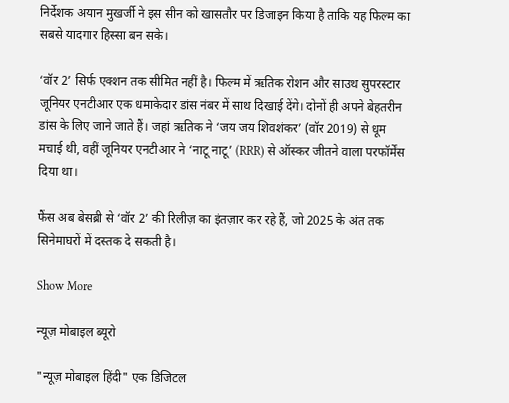निर्देशक अयान मुखर्जी ने इस सीन को खासतौर पर डिजाइन किया है ताकि यह फिल्म का सबसे यादगार हिस्सा बन सके।

‘वॉर 2’ सिर्फ एक्शन तक सीमित नहीं है। फिल्म में ऋतिक रोशन और साउथ सुपरस्टार जूनियर एनटीआर एक धमाकेदार डांस नंबर में साथ दिखाई देंगे। दोनों ही अपने बेहतरीन डांस के लिए जाने जाते हैं। जहां ऋतिक ने ‘जय जय शिवशंकर’ (वॉर 2019) से धूम मचाई थी, वहीं जूनियर एनटीआर ने ‘नाटू नाटू’ (RRR) से ऑस्कर जीतने वाला परफॉर्मेंस दिया था।

फैंस अब बेसब्री से ‘वॉर 2’ की रिलीज़ का इंतज़ार कर रहे हैं, जो 2025 के अंत तक सिनेमाघरों में दस्तक दे सकती है।

Show More

न्यूज़ मोबाइल ब्यूरो

"न्यूज़ मोबाइल हिंदी" एक डिजिटल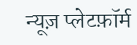न्यूज़ प्लेटफ़ॉर्म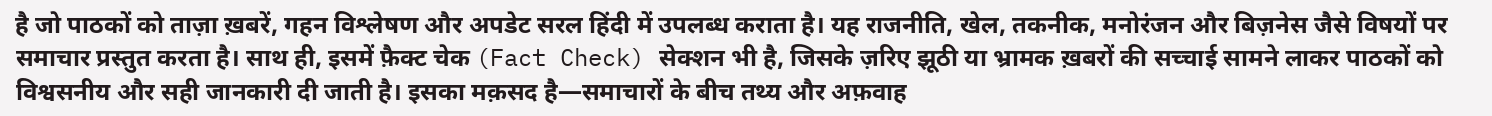है जो पाठकों को ताज़ा ख़बरें, गहन विश्लेषण और अपडेट सरल हिंदी में उपलब्ध कराता है। यह राजनीति, खेल, तकनीक, मनोरंजन और बिज़नेस जैसे विषयों पर समाचार प्रस्तुत करता है। साथ ही, इसमें फ़ैक्ट चेक (Fact Check) सेक्शन भी है, जिसके ज़रिए झूठी या भ्रामक ख़बरों की सच्चाई सामने लाकर पाठकों को विश्वसनीय और सही जानकारी दी जाती है। इसका मक़सद है—समाचारों के बीच तथ्य और अफ़वाह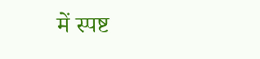में स्पष्ट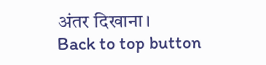अंतर दिखाना।
Back to top button